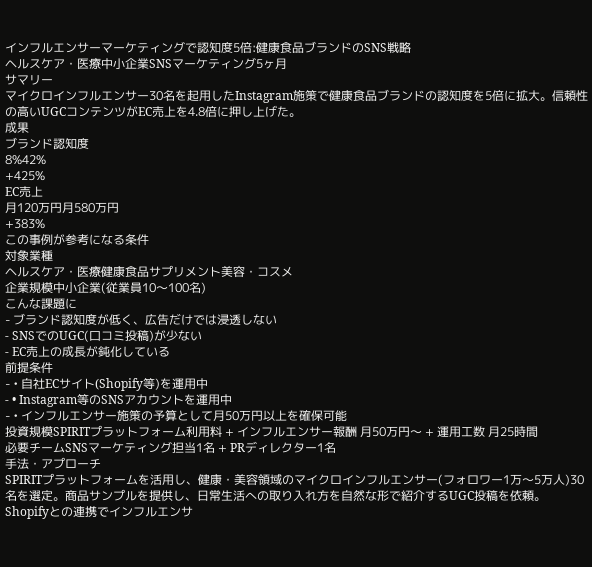インフルエンサーマーケティングで認知度5倍:健康食品ブランドのSNS戦略
ヘルスケア・医療中小企業SNSマーケティング5ヶ月
サマリー
マイクロインフルエンサー30名を起用したInstagram施策で健康食品ブランドの認知度を5倍に拡大。信頼性の高いUGCコンテンツがEC売上を4.8倍に押し上げた。
成果
ブランド認知度
8%42%
+425%
EC売上
月120万円月580万円
+383%
この事例が参考になる条件
対象業種
ヘルスケア・医療健康食品サプリメント美容・コスメ
企業規模中小企業(従業員10〜100名)
こんな課題に
- ブランド認知度が低く、広告だけでは浸透しない
- SNSでのUGC(口コミ投稿)が少ない
- EC売上の成長が鈍化している
前提条件
- • 自社ECサイト(Shopify等)を運用中
- • Instagram等のSNSアカウントを運用中
- • インフルエンサー施策の予算として月50万円以上を確保可能
投資規模SPIRITプラットフォーム利用料 + インフルエンサー報酬 月50万円〜 + 運用工数 月25時間
必要チームSNSマーケティング担当1名 + PRディレクター1名
手法・アプローチ
SPIRITプラットフォームを活用し、健康・美容領域のマイクロインフルエンサー(フォロワー1万〜5万人)30名を選定。商品サンプルを提供し、日常生活への取り入れ方を自然な形で紹介するUGC投稿を依頼。Shopifyとの連携でインフルエンサ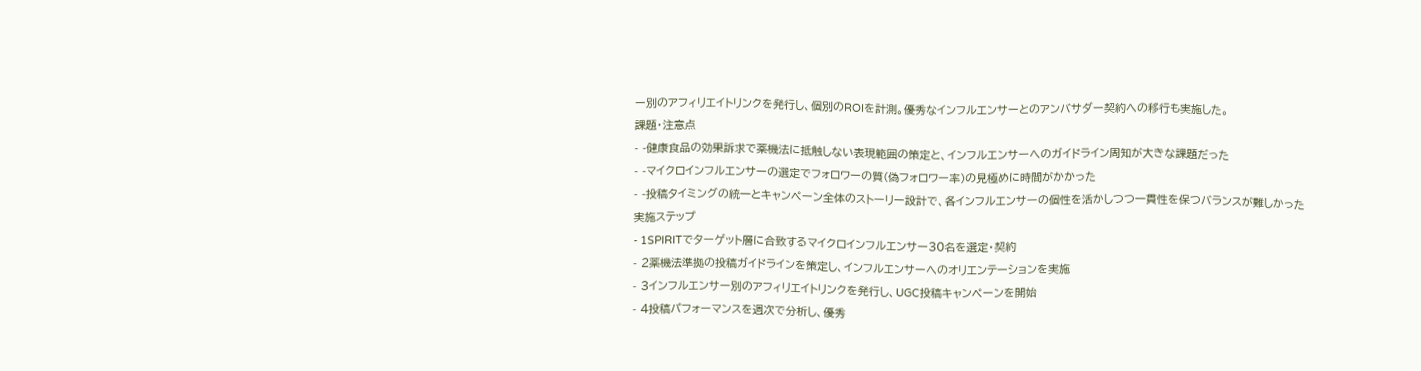ー別のアフィリエイトリンクを発行し、個別のROIを計測。優秀なインフルエンサーとのアンバサダー契約への移行も実施した。
課題・注意点
- -健康食品の効果訴求で薬機法に抵触しない表現範囲の策定と、インフルエンサーへのガイドライン周知が大きな課題だった
- -マイクロインフルエンサーの選定でフォロワーの質(偽フォロワー率)の見極めに時間がかかった
- -投稿タイミングの統一とキャンペーン全体のストーリー設計で、各インフルエンサーの個性を活かしつつ一貫性を保つバランスが難しかった
実施ステップ
- 1SPIRITでターゲット層に合致するマイクロインフルエンサー30名を選定・契約
- 2薬機法準拠の投稿ガイドラインを策定し、インフルエンサーへのオリエンテーションを実施
- 3インフルエンサー別のアフィリエイトリンクを発行し、UGC投稿キャンペーンを開始
- 4投稿パフォーマンスを週次で分析し、優秀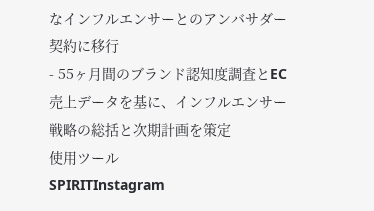なインフルエンサーとのアンバサダー契約に移行
- 55ヶ月間のブランド認知度調査とEC売上データを基に、インフルエンサー戦略の総括と次期計画を策定
使用ツール
SPIRITInstagram